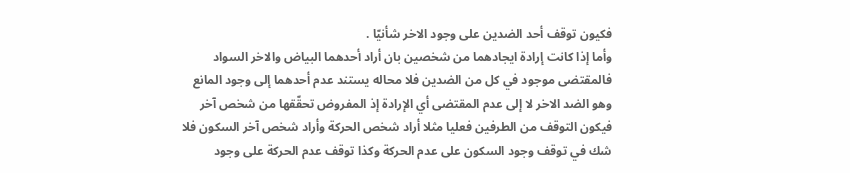فكيون توقف أحد الضدين على وجود الاخر شأنيّا .
وأما إذا كانت إرادة ايجادهما من شخصين بان أراد أحدهما البياض والاخر السواد فالمقتضى موجود في كل من الضدين فلا محاله يستند عدم أحدهما إلى وجود المانع وهو الضد الاخر لا إلى عدم المقتضى أي الإرادة إذ المفروض تحقّقها من شخص آخر فيكون التوقف من الطرفين فعليا مثلا أراد شخص الحركة وأراد شخص آخر السكون فلا شك في توقف وجود السكون على عدم الحركة وكذا توقف عدم الحركة على وجود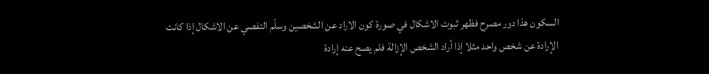السكون هذا دور مصرح فظهر ثبوت الاشكال في صورة كون الاراد عن الشخصين وسلّم التفصي عن الاشكال إذا كانت الإرادة عن شخص واحد مثلا إذا أراد الشخص الإزالة فلم يصح عنه إرادة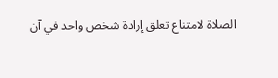الصلاة لامتناع تعلق إرادة شخص واحد في آن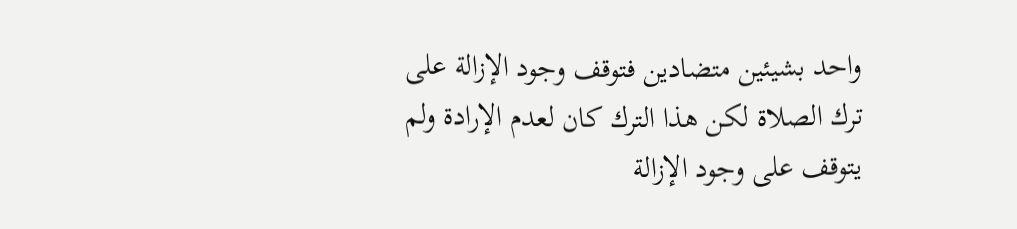واحد بشيئين متضادين فتوقف وجود الإزالة على ترك الصلاة لكن هذا الترك كان لعدم الإرادة ولم يتوقف على وجود الإزالة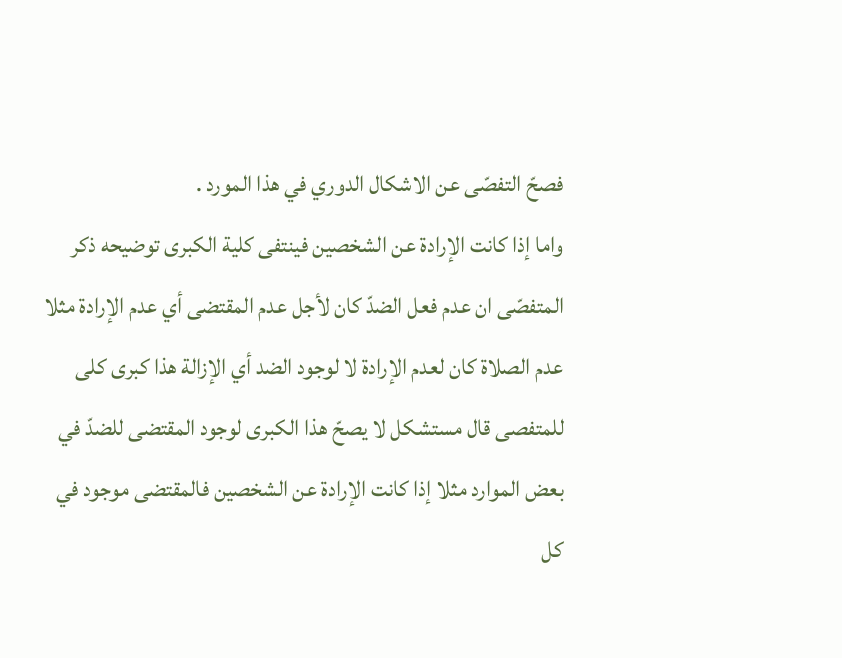فصحّ التفصّى عن الاشكال الدوري في هذا المورد .
واما إذا كانت الإرادة عن الشخصين فينتفى كلية الكبرى توضيحه ذكر المتفصّى ان عدم فعل الضدّ كان لأجل عدم المقتضى أي عدم الإرادة مثلا عدم الصلاة كان لعدم الإرادة لا لوجود الضد أي الإزالة هذا كبرى كلى للمتفصى قال مستشكل لا يصحّ هذا الكبرى لوجود المقتضى للضدّ في بعض الموارد مثلا إذا كانت الإرادة عن الشخصين فالمقتضى موجود في كل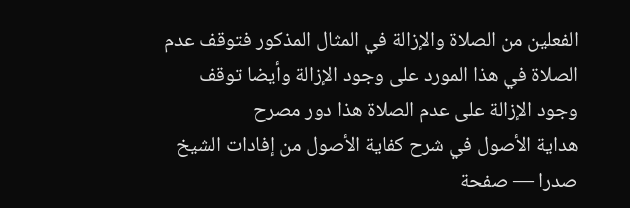الفعلين من الصلاة والإزالة في المثال المذكور فتوقف عدم الصلاة في هذا المورد على وجود الإزالة وأيضا توقف وجود الإزالة على عدم الصلاة هذا دور مصرح
هداية الأصول في شرح كفاية الأصول من إفادات الشيخ صدرا — صفحة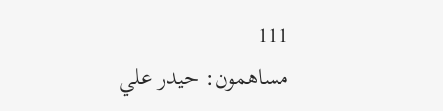111
مساهمون: حيدر علي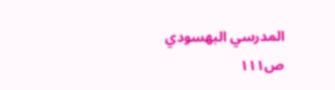المدرسي البهسودي
ص١١١